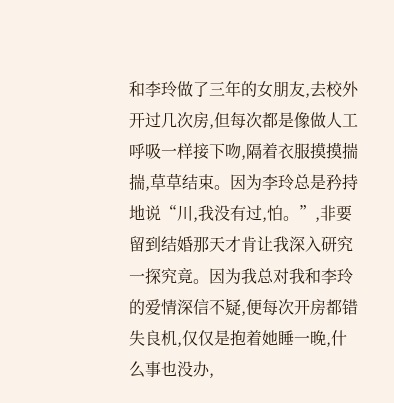和李玲做了三年的女朋友,去校外开过几次房,但每次都是像做人工呼吸一样接下吻,隔着衣服摸摸揣揣,草草结束。因为李玲总是矜持地说“川,我没有过,怕。”,非要留到结婚那天才肯让我深入研究一探究竟。因为我总对我和李玲的爱情深信不疑,便每次开房都错失良机,仅仅是抱着她睡一晚,什么事也没办,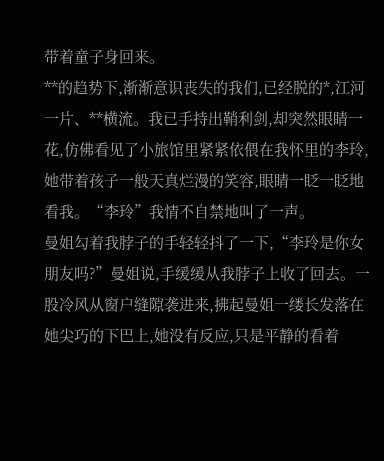带着童子身回来。
**的趋势下,渐渐意识丧失的我们,已经脱的*,江河一片、**横流。我已手持出鞘利剑,却突然眼睛一花,仿佛看见了小旅馆里紧紧依偎在我怀里的李玲,她带着孩子一般天真烂漫的笑容,眼睛一眨一眨地看我。“李玲”我情不自禁地叫了一声。
曼姐勾着我脖子的手轻轻抖了一下,“李玲是你女朋友吗?”曼姐说,手缓缓从我脖子上收了回去。一股冷风从窗户缝隙袭进来,拂起曼姐一缕长发落在她尖巧的下巴上,她没有反应,只是平静的看着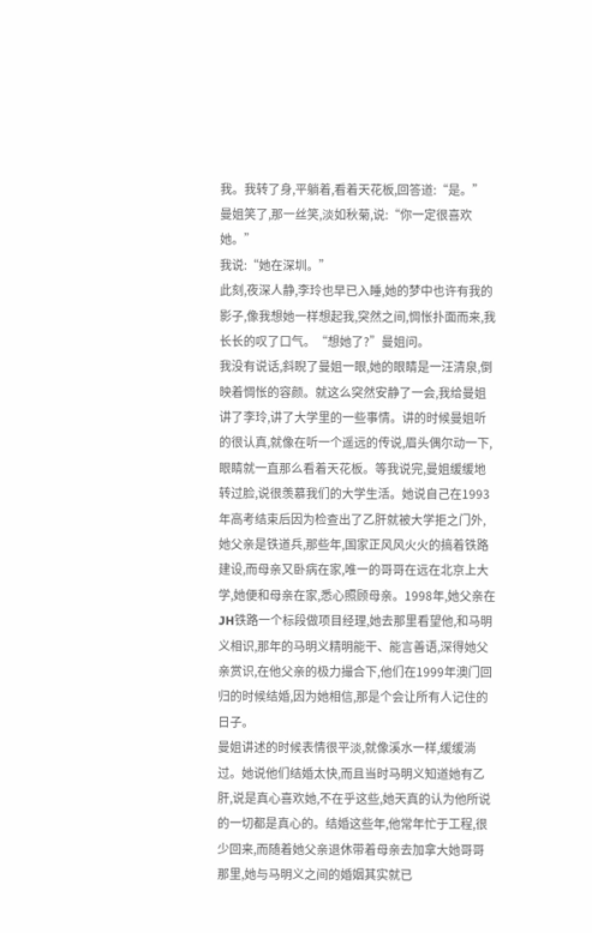我。我转了身,平躺着,看着天花板,回答道:“是。”
曼姐笑了,那一丝笑,淡如秋菊,说:“你一定很喜欢她。”
我说:“她在深圳。”
此刻,夜深人静,李玲也早已入睡,她的梦中也许有我的影子,像我想她一样想起我,突然之间,惆怅扑面而来,我长长的叹了口气。“想她了?”曼姐问。
我没有说话,斜睨了曼姐一眼,她的眼睛是一汪清泉,倒映着惆怅的容颜。就这么突然安静了一会,我给曼姐讲了李玲,讲了大学里的一些事情。讲的时候曼姐听的很认真,就像在听一个遥远的传说,眉头偶尔动一下,眼睛就一直那么看着天花板。等我说完,曼姐缓缓地转过脸,说很羡慕我们的大学生活。她说自己在1993年高考结束后因为检查出了乙肝就被大学拒之门外,她父亲是铁道兵,那些年,国家正风风火火的搞着铁路建设,而母亲又卧病在家,唯一的哥哥在远在北京上大学,她便和母亲在家,悉心照顾母亲。1998年,她父亲在JH铁路一个标段做项目经理,她去那里看望他,和马明义相识,那年的马明义精明能干、能言善语,深得她父亲赏识,在他父亲的极力撮合下,他们在1999年澳门回归的时候结婚,因为她相信,那是个会让所有人记住的日子。
曼姐讲述的时候表情很平淡,就像溪水一样,缓缓淌过。她说他们结婚太快,而且当时马明义知道她有乙肝,说是真心喜欢她,不在乎这些,她天真的认为他所说的一切都是真心的。结婚这些年,他常年忙于工程,很少回来,而随着她父亲退休带着母亲去加拿大她哥哥那里,她与马明义之间的婚姻其实就已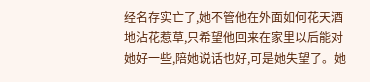经名存实亡了,她不管他在外面如何花天酒地沾花惹草,只希望他回来在家里以后能对她好一些,陪她说话也好,可是她失望了。她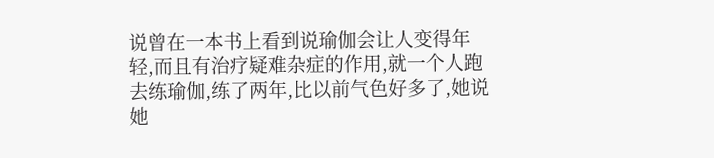说曾在一本书上看到说瑜伽会让人变得年轻,而且有治疗疑难杂症的作用,就一个人跑去练瑜伽,练了两年,比以前气色好多了,她说她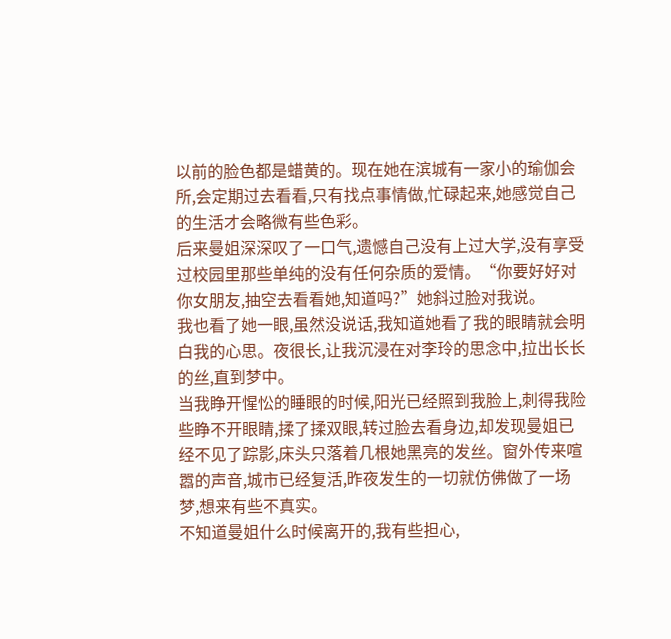以前的脸色都是蜡黄的。现在她在滨城有一家小的瑜伽会所,会定期过去看看,只有找点事情做,忙碌起来,她感觉自己的生活才会略微有些色彩。
后来曼姐深深叹了一口气,遗憾自己没有上过大学,没有享受过校园里那些单纯的没有任何杂质的爱情。“你要好好对你女朋友,抽空去看看她,知道吗?”她斜过脸对我说。
我也看了她一眼,虽然没说话,我知道她看了我的眼睛就会明白我的心思。夜很长,让我沉浸在对李玲的思念中,拉出长长的丝,直到梦中。
当我睁开惺忪的睡眼的时候,阳光已经照到我脸上,刺得我险些睁不开眼睛,揉了揉双眼,转过脸去看身边,却发现曼姐已经不见了踪影,床头只落着几根她黑亮的发丝。窗外传来喧嚣的声音,城市已经复活,昨夜发生的一切就仿佛做了一场梦,想来有些不真实。
不知道曼姐什么时候离开的,我有些担心,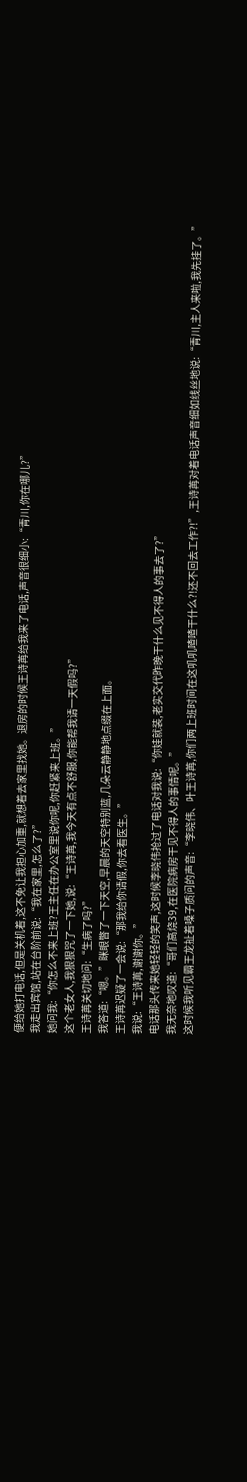便给她打电话,但是关机着,这不免让我担心加重,就想着去家里找她。退房的时候王诗苒给我来了电话,声音很细小:“青川,你在哪儿?”
我走出宾馆,站在台阶前说:“我在家里,怎么了?”
她问我:“你怎么不来上班?王主任在办公室里说你呢,你赶紧来上班。”
这个老女人,我狠狠咒了一下她,说:“王诗苒,我今天有点不舒服,你能帮我请一天假吗?”
王诗苒关切地问:“生病了吗?”
我答道:“嗯。”眯眼瞥了一下天空,早晨的天空特别蓝,几朵云静静地点缀在上面。
王诗苒迟疑了一会说:“那我给你请假,你去看医生。”
我说:“王诗苒,谢谢你。”
电话那头传来她轻轻的笑声,这时候李晓伟抢过了电话对我说:“你娃就装,老实交代昨晚干什么见不得人的事去了?”
我无奈地叹道:“哥们高烧39,在医院病房干见不得人的事情呢。”
这时候我听见霸王龙扯着嗓子质问的声音:“李晓伟、叶王诗苒,你们两上班时间在这叽叽喳喳干什么?!还不回去工作?!”,王诗苒对着电话声音细如线丝地说:“青川,主人来啦,我先挂了。”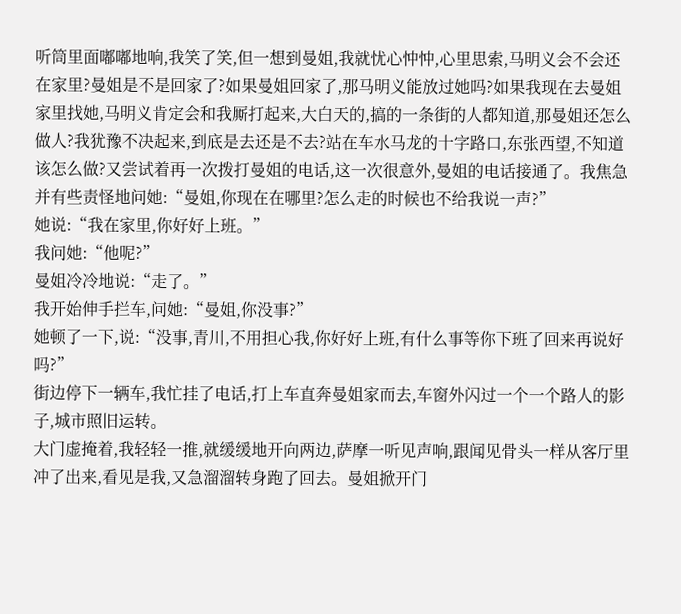听筒里面嘟嘟地响,我笑了笑,但一想到曼姐,我就忧心忡忡,心里思索,马明义会不会还在家里?曼姐是不是回家了?如果曼姐回家了,那马明义能放过她吗?如果我现在去曼姐家里找她,马明义肯定会和我厮打起来,大白天的,搞的一条街的人都知道,那曼姐还怎么做人?我犹豫不决起来,到底是去还是不去?站在车水马龙的十字路口,东张西望,不知道该怎么做?又尝试着再一次拨打曼姐的电话,这一次很意外,曼姐的电话接通了。我焦急并有些责怪地问她:“曼姐,你现在在哪里?怎么走的时候也不给我说一声?”
她说:“我在家里,你好好上班。”
我问她:“他呢?”
曼姐冷冷地说:“走了。”
我开始伸手拦车,问她:“曼姐,你没事?”
她顿了一下,说:“没事,青川,不用担心我,你好好上班,有什么事等你下班了回来再说好吗?”
街边停下一辆车,我忙挂了电话,打上车直奔曼姐家而去,车窗外闪过一个一个路人的影子,城市照旧运转。
大门虚掩着,我轻轻一推,就缓缓地开向两边,萨摩一听见声响,跟闻见骨头一样从客厅里冲了出来,看见是我,又急溜溜转身跑了回去。曼姐掀开门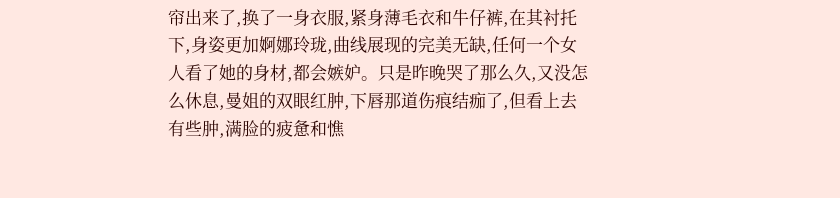帘出来了,换了一身衣服,紧身薄毛衣和牛仔裤,在其衬托下,身姿更加婀娜玲珑,曲线展现的完美无缺,任何一个女人看了她的身材,都会嫉妒。只是昨晚哭了那么久,又没怎么休息,曼姐的双眼红肿,下唇那道伤痕结痂了,但看上去有些肿,满脸的疲惫和憔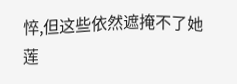悴,但这些依然遮掩不了她莲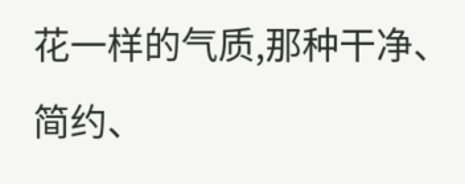花一样的气质,那种干净、简约、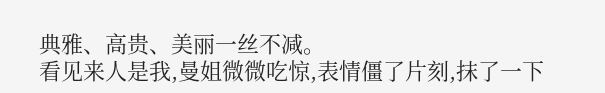典雅、高贵、美丽一丝不减。
看见来人是我,曼姐微微吃惊,表情僵了片刻,抹了一下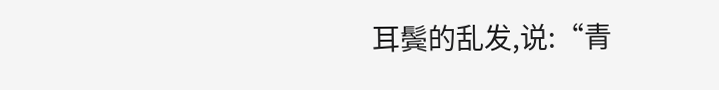耳鬓的乱发,说:“青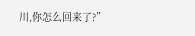川,你怎么回来了?”